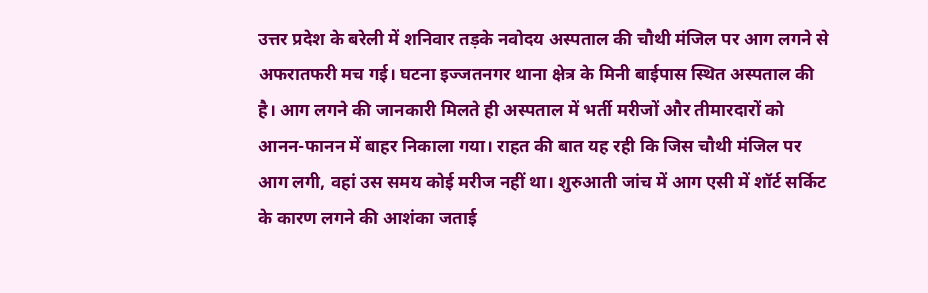उत्तर प्रदेश के बरेली में शनिवार तड़के नवोदय अस्पताल की चौथी मंजिल पर आग लगने से अफरातफरी मच गई। घटना इज्जतनगर थाना क्षेत्र के मिनी बाईपास स्थित अस्पताल की है। आग लगने की जानकारी मिलते ही अस्पताल में भर्ती मरीजों और तीमारदारों को आनन-फानन में बाहर निकाला गया। राहत की बात यह रही कि जिस चौथी मंजिल पर आग लगी, वहां उस समय कोई मरीज नहीं था। शुरुआती जांच में आग एसी में शॉर्ट सर्किट के कारण लगने की आशंका जताई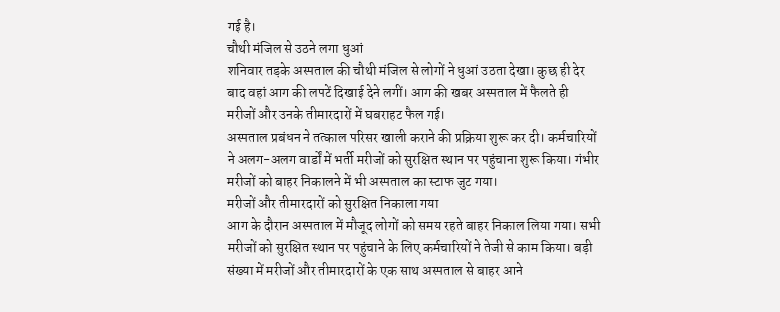गई है।
चौथी मंजिल से उठने लगा धुआं
शनिवार तड़के अस्पताल की चौथी मंजिल से लोगों ने धुआं उठता देखा। कुछ ही देर बाद वहां आग की लपटें दिखाई देने लगीं। आग की खबर अस्पताल में फैलते ही मरीजों और उनके तीमारदारों में घबराहट फैल गई।
अस्पताल प्रबंधन ने तत्काल परिसर खाली कराने की प्रक्रिया शुरू कर दी। कर्मचारियों ने अलग-अलग वार्डों में भर्ती मरीजों को सुरक्षित स्थान पर पहुंचाना शुरू किया। गंभीर मरीजों को बाहर निकालने में भी अस्पताल का स्टाफ जुट गया।
मरीजों और तीमारदारों को सुरक्षित निकाला गया
आग के दौरान अस्पताल में मौजूद लोगों को समय रहते बाहर निकाल लिया गया। सभी मरीजों को सुरक्षित स्थान पर पहुंचाने के लिए कर्मचारियों ने तेजी से काम किया। बड़ी संख्या में मरीजों और तीमारदारों के एक साथ अस्पताल से बाहर आने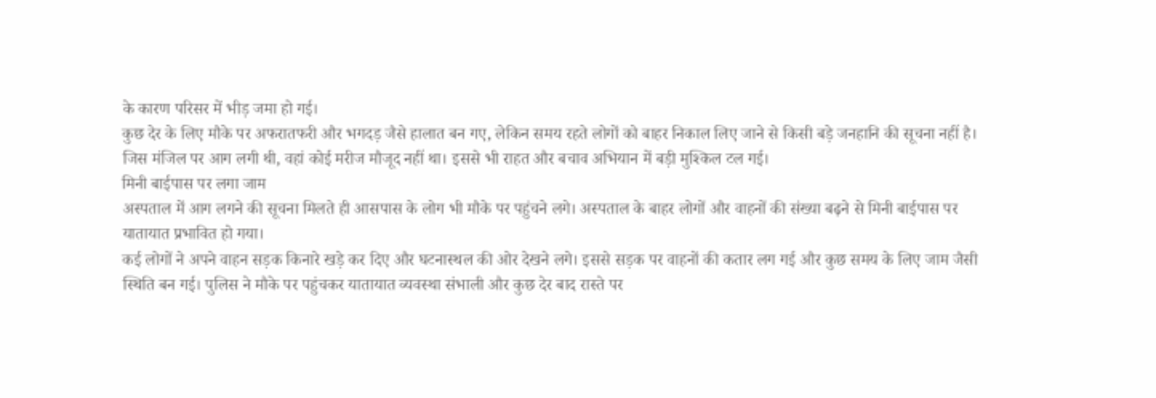के कारण परिसर में भीड़ जमा हो गई।
कुछ देर के लिए मौके पर अफरातफरी और भगदड़ जैसे हालात बन गए, लेकिन समय रहते लोगों को बाहर निकाल लिए जाने से किसी बड़े जनहानि की सूचना नहीं है।
जिस मंजिल पर आग लगी थी, वहां कोई मरीज मौजूद नहीं था। इससे भी राहत और बचाव अभियान में बड़ी मुश्किल टल गई।
मिनी बाईपास पर लगा जाम
अस्पताल में आग लगने की सूचना मिलते ही आसपास के लोग भी मौके पर पहुंचने लगे। अस्पताल के बाहर लोगों और वाहनों की संख्या बढ़ने से मिनी बाईपास पर यातायात प्रभावित हो गया।
कई लोगों ने अपने वाहन सड़क किनारे खड़े कर दिए और घटनास्थल की ओर देखने लगे। इससे सड़क पर वाहनों की कतार लग गई और कुछ समय के लिए जाम जैसी स्थिति बन गई। पुलिस ने मौके पर पहुंचकर यातायात व्यवस्था संभाली और कुछ देर बाद रास्ते पर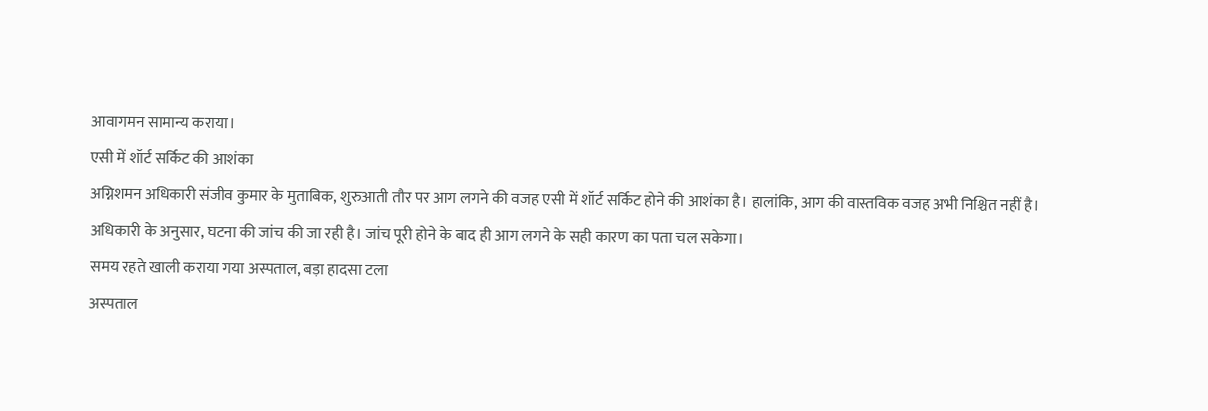आवागमन सामान्य कराया।
एसी में शॉर्ट सर्किट की आशंका
अग्निशमन अधिकारी संजीव कुमार के मुताबिक, शुरुआती तौर पर आग लगने की वजह एसी में शॉर्ट सर्किट होने की आशंका है। हालांकि, आग की वास्तविक वजह अभी निश्चित नहीं है।
अधिकारी के अनुसार, घटना की जांच की जा रही है। जांच पूरी होने के बाद ही आग लगने के सही कारण का पता चल सकेगा।
समय रहते खाली कराया गया अस्पताल, बड़ा हादसा टला
अस्पताल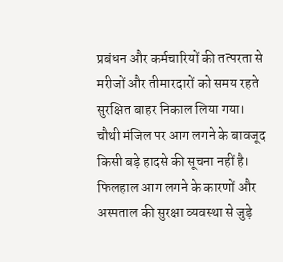प्रबंधन और कर्मचारियों की तत्परता से मरीजों और तीमारदारों को समय रहते सुरक्षित बाहर निकाल लिया गया। चौथी मंजिल पर आग लगने के बावजूद किसी बड़े हादसे की सूचना नहीं है।
फिलहाल आग लगने के कारणों और अस्पताल की सुरक्षा व्यवस्था से जुड़े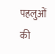पहलुओं की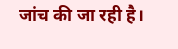जांच की जा रही है।